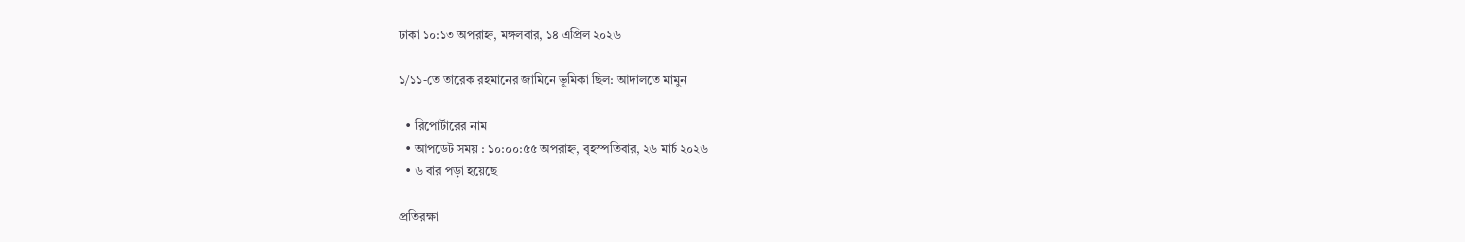ঢাকা ১০:১৩ অপরাহ্ন, মঙ্গলবার, ১৪ এপ্রিল ২০২৬

১/১১-তে তারেক রহমানের জামিনে ভূমিকা ছিল: আদালতে মামুন

  • রিপোর্টারের নাম
  • আপডেট সময় : ১০:০০:৫৫ অপরাহ্ন, বৃহস্পতিবার, ২৬ মার্চ ২০২৬
  • ৬ বার পড়া হয়েছে

প্রতিরক্ষা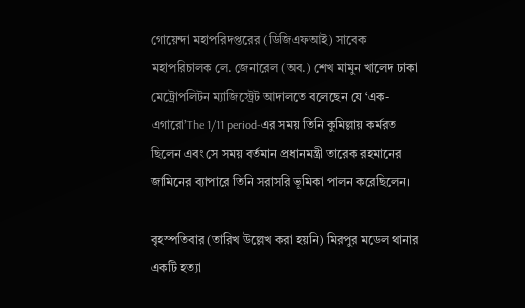গোয়েন্দা মহাপরিদপ্তরের (ডিজিএফআই) সাবেক মহাপরিচালক লে. জেনারেল (অব.) শেখ মামুন খালেদ ঢাকা মেট্রোপলিটন ম্যাজিস্ট্রেট আদালতে বলেছেন যে ‘এক-এগারো’The 1/11 period-এর সময় তিনি কুমিল্লায় কর্মরত ছিলেন এবং সে সময় বর্তমান প্রধানমন্ত্রী তারেক রহমানের জামিনের ব্যাপারে তিনি সরাসরি ভূমিকা পালন করেছিলেন।

বৃহস্পতিবার (তারিখ উল্লেখ করা হয়নি) মিরপুর মডেল থানার একটি হত্যা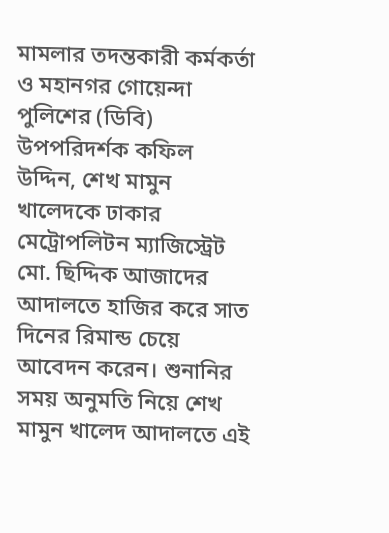মামলার তদন্তকারী কর্মকর্তা ও মহানগর গোয়েন্দা পুলিশের (ডিবি) উপপরিদর্শক কফিল উদ্দিন, শেখ মামুন খালেদকে ঢাকার মেট্রোপলিটন ম্যাজিস্ট্রেট মো. ছিদ্দিক আজাদের আদালতে হাজির করে সাত দিনের রিমান্ড চেয়ে আবেদন করেন। শুনানির সময় অনুমতি নিয়ে শেখ মামুন খালেদ আদালতে এই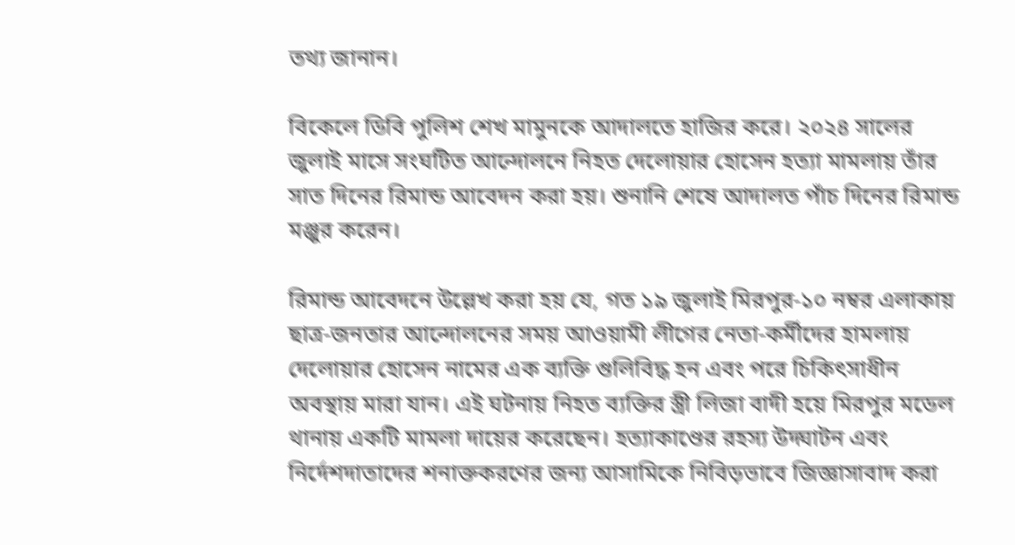তথ্য জানান।

বিকেলে ডিবি পুলিশ শেখ মামুনকে আদালতে হাজির করে। ২০২৪ সালের জুলাই মাসে সংঘটিত আন্দোলনে নিহত দেলোয়ার হোসেন হত্যা মামলায় তাঁর সাত দিনের রিমান্ড আবেদন করা হয়। শুনানি শেষে আদালত পাঁচ দিনের রিমান্ড মঞ্জুর করেন।

রিমান্ড আবেদনে উল্লেখ করা হয় যে, গত ১৯ জুলাই মিরপুর-১০ নম্বর এলাকায় ছাত্র-জনতার আন্দোলনের সময় আওয়ামী লীগের নেতা-কর্মীদের হামলায় দেলোয়ার হোসেন নামের এক ব্যক্তি গুলিবিদ্ধ হন এবং পরে চিকিৎসাধীন অবস্থায় মারা যান। এই ঘটনায় নিহত ব্যক্তির স্ত্রী লিজা বাদী হয়ে মিরপুর মডেল থানায় একটি মামলা দায়ের করেছেন। হত্যাকাণ্ডের রহস্য উদ্ঘাটন এবং নির্দেশদাতাদের শনাক্তকরণের জন্য আসামিকে নিবিড়ভাবে জিজ্ঞাসাবাদ করা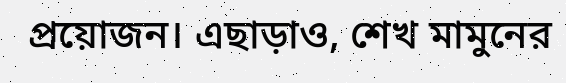প্রয়োজন। এছাড়াও, শেখ মামুনের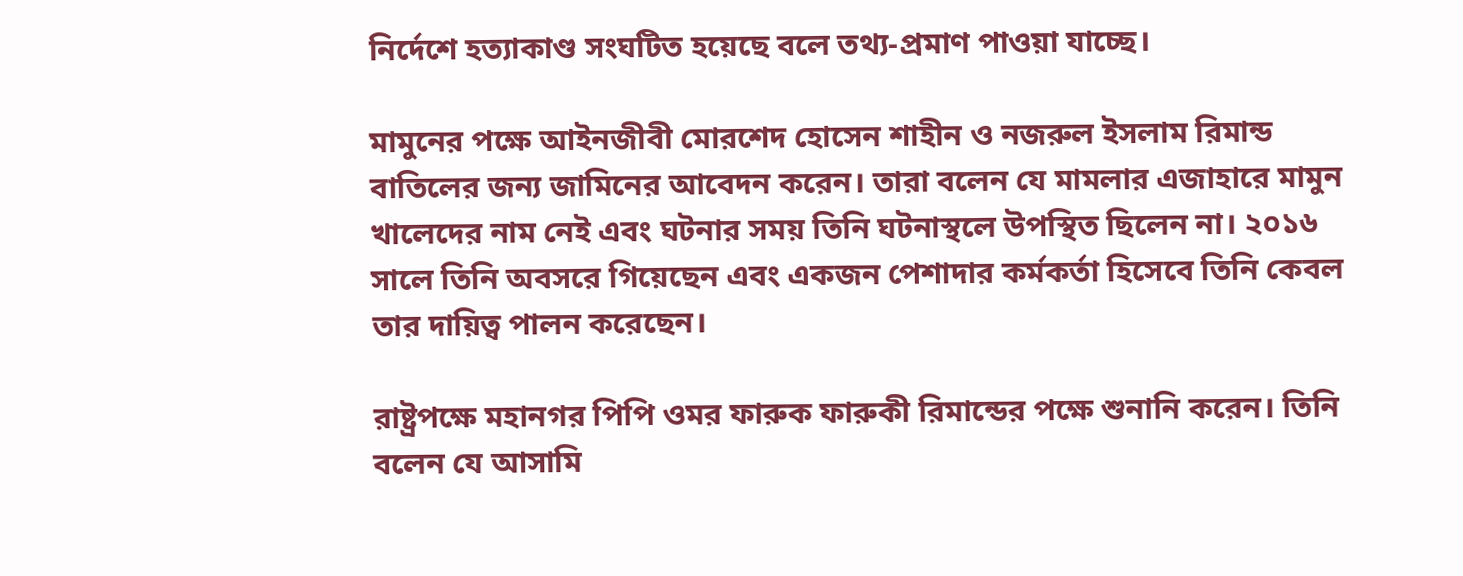নির্দেশে হত্যাকাণ্ড সংঘটিত হয়েছে বলে তথ্য-প্রমাণ পাওয়া যাচ্ছে।

মামুনের পক্ষে আইনজীবী মোরশেদ হোসেন শাহীন ও নজরুল ইসলাম রিমান্ড বাতিলের জন্য জামিনের আবেদন করেন। তারা বলেন যে মামলার এজাহারে মামুন খালেদের নাম নেই এবং ঘটনার সময় তিনি ঘটনাস্থলে উপস্থিত ছিলেন না। ২০১৬ সালে তিনি অবসরে গিয়েছেন এবং একজন পেশাদার কর্মকর্তা হিসেবে তিনি কেবল তার দায়িত্ব পালন করেছেন।

রাষ্ট্রপক্ষে মহানগর পিপি ওমর ফারুক ফারুকী রিমান্ডের পক্ষে শুনানি করেন। তিনি বলেন যে আসামি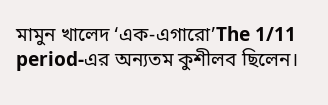মামুন খালেদ ‘এক-এগারো’The 1/11 period-এর অন্যতম কুশীলব ছিলেন।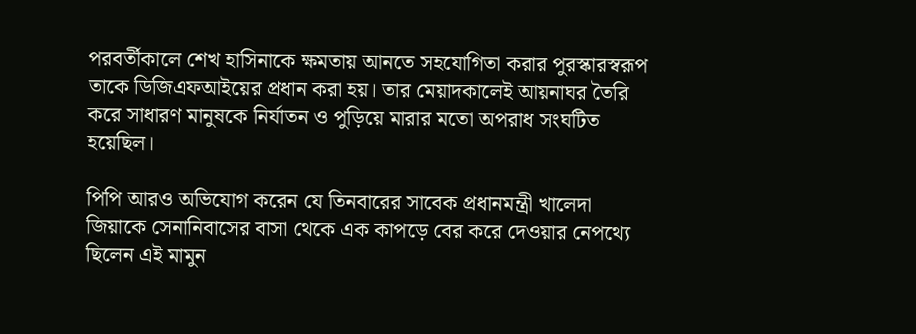পরবর্তীকালে শেখ হাসিনাকে ক্ষমতায় আনতে সহযোগিতা করার পুরস্কারস্বরূপ তাকে ডিজিএফআইয়ের প্রধান করা হয়। তার মেয়াদকালেই আয়নাঘর তৈরি করে সাধারণ মানুষকে নির্যাতন ও পুড়িয়ে মারার মতো অপরাধ সংঘটিত হয়েছিল।

পিপি আরও অভিযোগ করেন যে তিনবারের সাবেক প্রধানমন্ত্রী খালেদা জিয়াকে সেনানিবাসের বাসা থেকে এক কাপড়ে বের করে দেওয়ার নেপথ্যে ছিলেন এই মামুন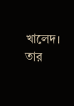খালেদ। তার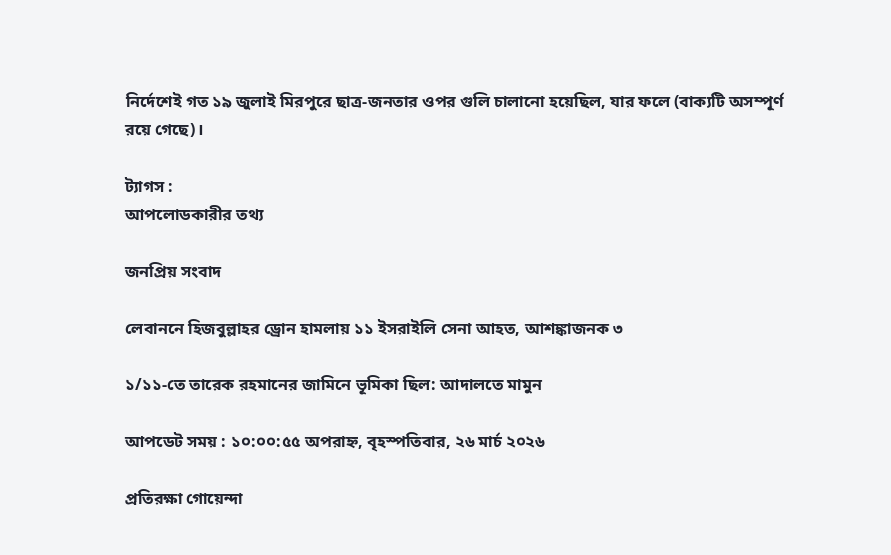নির্দেশেই গত ১৯ জুলাই মিরপুরে ছাত্র-জনতার ওপর গুলি চালানো হয়েছিল, যার ফলে (বাক্যটি অসম্পূর্ণ রয়ে গেছে)।

ট্যাগস :
আপলোডকারীর তথ্য

জনপ্রিয় সংবাদ

লেবাননে হিজবুল্লাহর ড্রোন হামলায় ১১ ইসরাইলি সেনা আহত, আশঙ্কাজনক ৩

১/১১-তে তারেক রহমানের জামিনে ভূমিকা ছিল: আদালতে মামুন

আপডেট সময় : ১০:০০:৫৫ অপরাহ্ন, বৃহস্পতিবার, ২৬ মার্চ ২০২৬

প্রতিরক্ষা গোয়েন্দা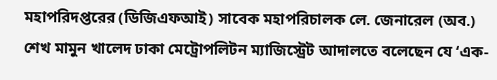মহাপরিদপ্তরের (ডিজিএফআই) সাবেক মহাপরিচালক লে. জেনারেল (অব.) শেখ মামুন খালেদ ঢাকা মেট্রোপলিটন ম্যাজিস্ট্রেট আদালতে বলেছেন যে ‘এক-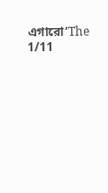এগারো’The 1/11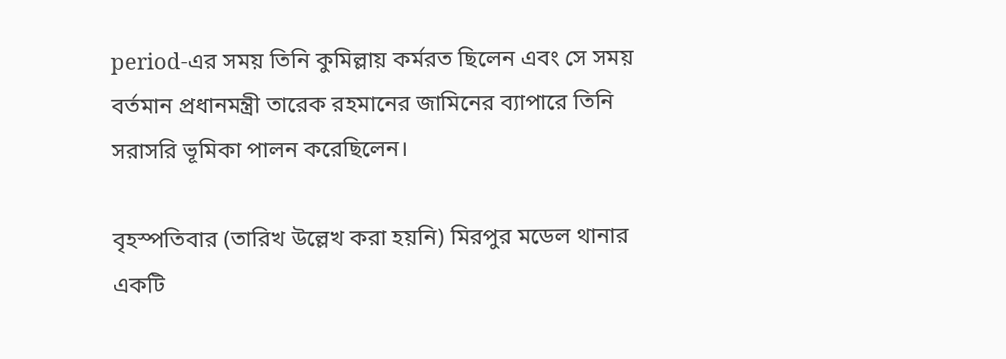period-এর সময় তিনি কুমিল্লায় কর্মরত ছিলেন এবং সে সময় বর্তমান প্রধানমন্ত্রী তারেক রহমানের জামিনের ব্যাপারে তিনি সরাসরি ভূমিকা পালন করেছিলেন।

বৃহস্পতিবার (তারিখ উল্লেখ করা হয়নি) মিরপুর মডেল থানার একটি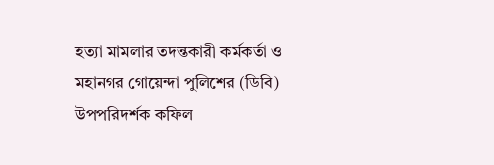হত্যা মামলার তদন্তকারী কর্মকর্তা ও মহানগর গোয়েন্দা পুলিশের (ডিবি) উপপরিদর্শক কফিল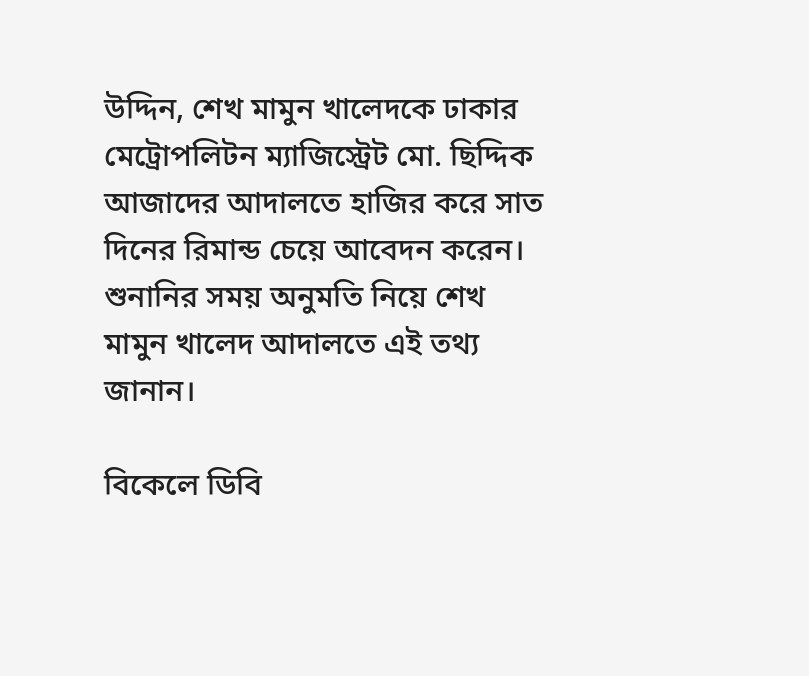উদ্দিন, শেখ মামুন খালেদকে ঢাকার মেট্রোপলিটন ম্যাজিস্ট্রেট মো. ছিদ্দিক আজাদের আদালতে হাজির করে সাত দিনের রিমান্ড চেয়ে আবেদন করেন। শুনানির সময় অনুমতি নিয়ে শেখ মামুন খালেদ আদালতে এই তথ্য জানান।

বিকেলে ডিবি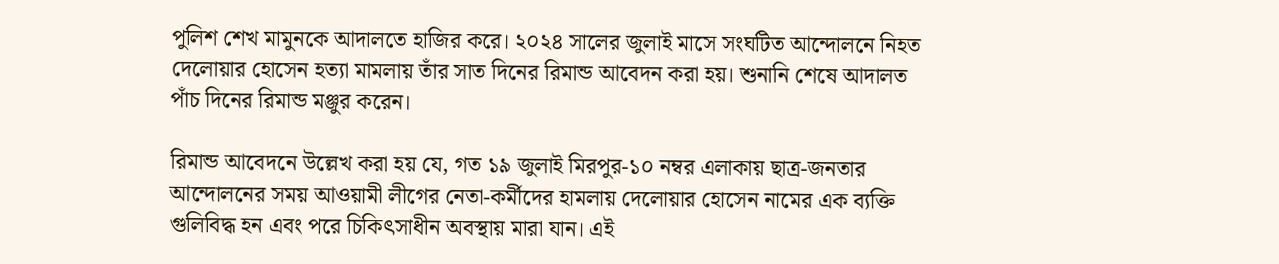পুলিশ শেখ মামুনকে আদালতে হাজির করে। ২০২৪ সালের জুলাই মাসে সংঘটিত আন্দোলনে নিহত দেলোয়ার হোসেন হত্যা মামলায় তাঁর সাত দিনের রিমান্ড আবেদন করা হয়। শুনানি শেষে আদালত পাঁচ দিনের রিমান্ড মঞ্জুর করেন।

রিমান্ড আবেদনে উল্লেখ করা হয় যে, গত ১৯ জুলাই মিরপুর-১০ নম্বর এলাকায় ছাত্র-জনতার আন্দোলনের সময় আওয়ামী লীগের নেতা-কর্মীদের হামলায় দেলোয়ার হোসেন নামের এক ব্যক্তি গুলিবিদ্ধ হন এবং পরে চিকিৎসাধীন অবস্থায় মারা যান। এই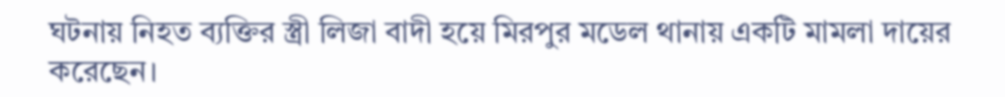ঘটনায় নিহত ব্যক্তির স্ত্রী লিজা বাদী হয়ে মিরপুর মডেল থানায় একটি মামলা দায়ের করেছেন।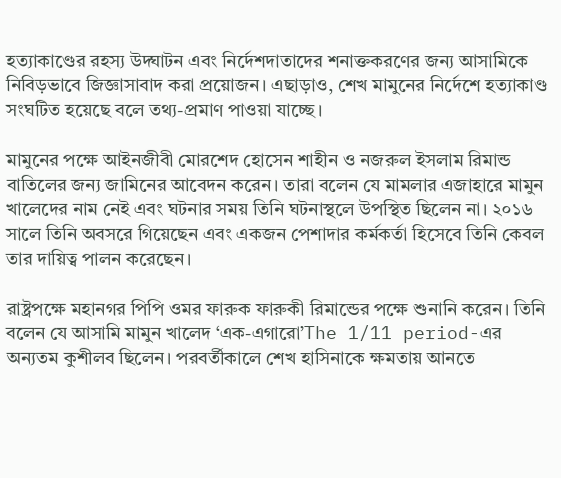হত্যাকাণ্ডের রহস্য উদ্ঘাটন এবং নির্দেশদাতাদের শনাক্তকরণের জন্য আসামিকে নিবিড়ভাবে জিজ্ঞাসাবাদ করা প্রয়োজন। এছাড়াও, শেখ মামুনের নির্দেশে হত্যাকাণ্ড সংঘটিত হয়েছে বলে তথ্য-প্রমাণ পাওয়া যাচ্ছে।

মামুনের পক্ষে আইনজীবী মোরশেদ হোসেন শাহীন ও নজরুল ইসলাম রিমান্ড বাতিলের জন্য জামিনের আবেদন করেন। তারা বলেন যে মামলার এজাহারে মামুন খালেদের নাম নেই এবং ঘটনার সময় তিনি ঘটনাস্থলে উপস্থিত ছিলেন না। ২০১৬ সালে তিনি অবসরে গিয়েছেন এবং একজন পেশাদার কর্মকর্তা হিসেবে তিনি কেবল তার দায়িত্ব পালন করেছেন।

রাষ্ট্রপক্ষে মহানগর পিপি ওমর ফারুক ফারুকী রিমান্ডের পক্ষে শুনানি করেন। তিনি বলেন যে আসামি মামুন খালেদ ‘এক-এগারো’The 1/11 period-এর অন্যতম কুশীলব ছিলেন। পরবর্তীকালে শেখ হাসিনাকে ক্ষমতায় আনতে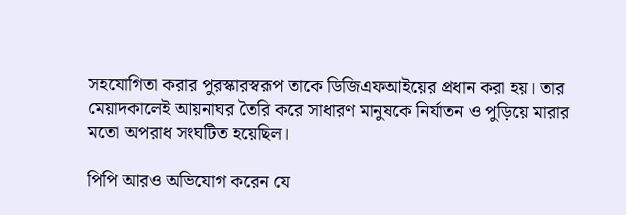সহযোগিতা করার পুরস্কারস্বরূপ তাকে ডিজিএফআইয়ের প্রধান করা হয়। তার মেয়াদকালেই আয়নাঘর তৈরি করে সাধারণ মানুষকে নির্যাতন ও পুড়িয়ে মারার মতো অপরাধ সংঘটিত হয়েছিল।

পিপি আরও অভিযোগ করেন যে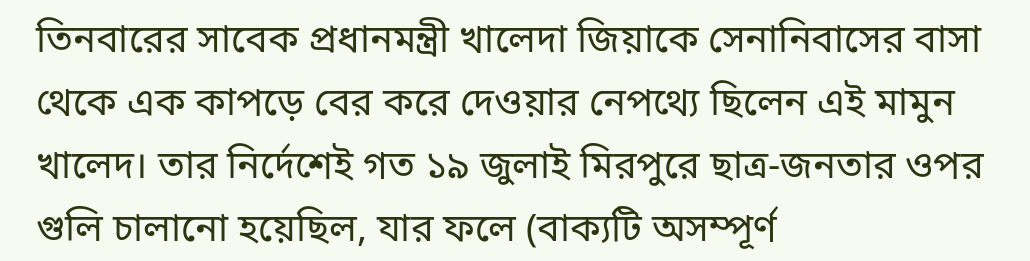তিনবারের সাবেক প্রধানমন্ত্রী খালেদা জিয়াকে সেনানিবাসের বাসা থেকে এক কাপড়ে বের করে দেওয়ার নেপথ্যে ছিলেন এই মামুন খালেদ। তার নির্দেশেই গত ১৯ জুলাই মিরপুরে ছাত্র-জনতার ওপর গুলি চালানো হয়েছিল, যার ফলে (বাক্যটি অসম্পূর্ণ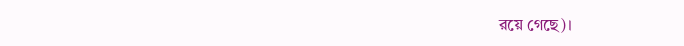রয়ে গেছে)।